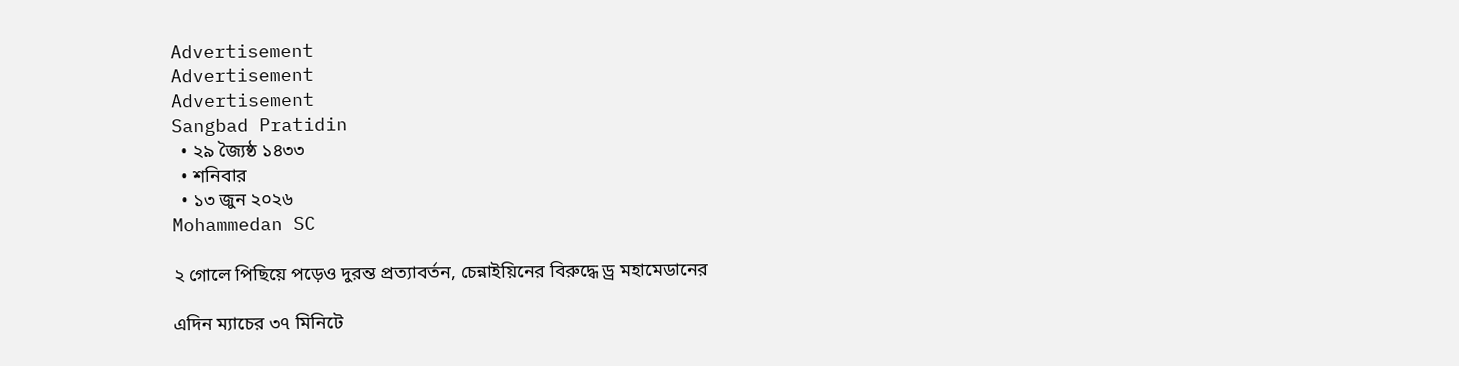Advertisement
Advertisement
Advertisement
Sangbad Pratidin
  • ২৯ জ্যৈষ্ঠ ১৪৩৩
  • শনিবার
  • ১৩ জুন ২০২৬
Mohammedan SC

২ গোলে পিছিয়ে পড়েও দুরন্ত প্রত্যাবর্তন, চেন্নাইয়িনের বিরুদ্ধে ড্র মহামেডানের

এদিন ম্যাচের ৩৭ মিনিটে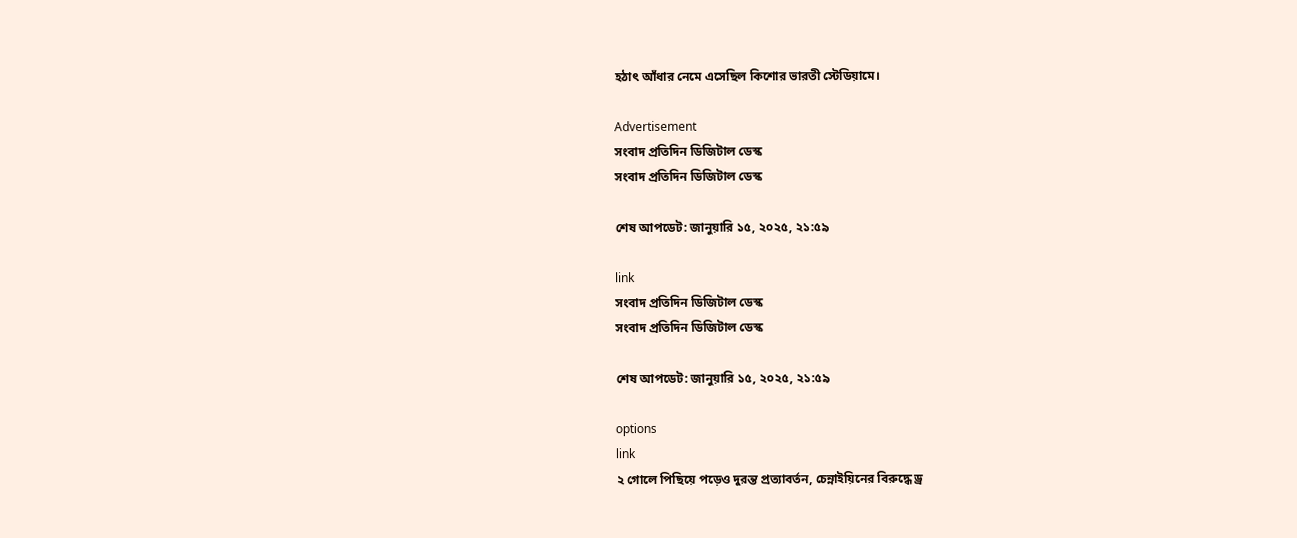হঠাৎ আঁধার নেমে এসেছিল কিশোর ভারতী স্টেডিয়ামে।

Advertisement
সংবাদ প্রতিদিন ডিজিটাল ডেস্ক
সংবাদ প্রতিদিন ডিজিটাল ডেস্ক

শেষ আপডেট: জানুয়ারি ১৫, ২০২৫, ২১:৫৯

link
সংবাদ প্রতিদিন ডিজিটাল ডেস্ক
সংবাদ প্রতিদিন ডিজিটাল ডেস্ক

শেষ আপডেট: জানুয়ারি ১৫, ২০২৫, ২১:৫৯

options
link
২ গোলে পিছিয়ে পড়েও দুরন্ত প্রত্যাবর্তন, চেন্নাইয়িনের বিরুদ্ধে ড্র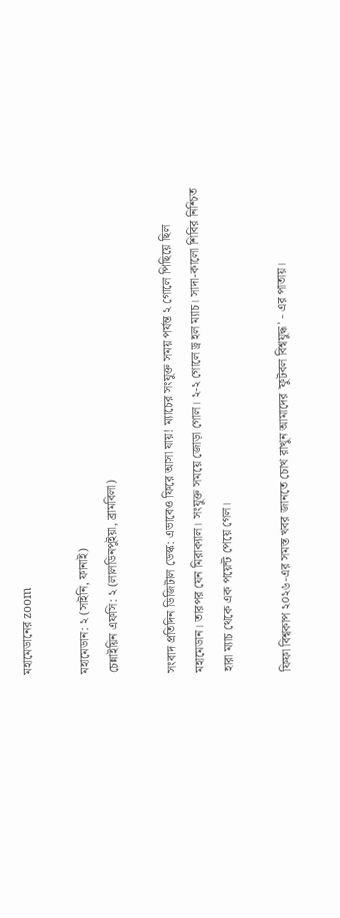মহামেডানের zoom

মহামেডান: ২ (সাইনি, ফানাই)
চেন্নাইয়িন এফসি: ২ (লালডিনপুইয়া, ব্রামবিলা)

সংবাদ প্রতিদিন ডিজিটাল ডেস্ক: এভাবেও ফিরে আসা যায়! ম্যাচের সংযুক্ত সময় পর্যন্ত ২ গোলে পিছিয়ে ছিল মহামেডান। তারপর যেন মিরাক্যাল। সংযুক্ত সময়ে জোড়া গোল। ২-২ গোলে ড্র হল ম্যাচ। সাদা-কালো শিবির নিশ্চিত হারা ম্যাচ থেকে এক পয়েন্ট পেয়ে গেল।

ফিফা বিশ্বকাপ ২০২৬-এর সমস্ত খবর জানতে চোখ রাখুন আমাদের 'ফুটবল বিশ্বযুদ্ধ' - এর পাতায়।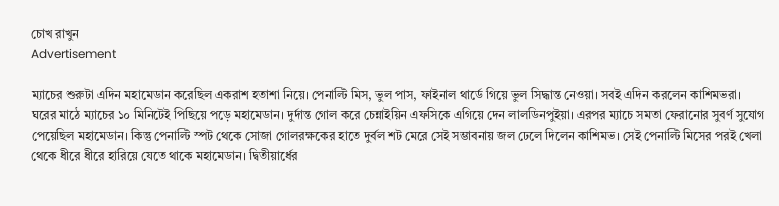চোখ রাখুন
Advertisement

ম্যাচের শুরুটা এদিন মহামেডান করেছিল একরাশ হতাশা নিয়ে। পেনাল্টি মিস, ভুল পাস, ফাইনাল থার্ডে গিয়ে ভুল সিদ্ধান্ত নেওয়া। সবই এদিন করলেন কাশিমভরা। ঘরের মাঠে ম্যাচের ১০ মিনিটেই পিছিয়ে পড়ে মহামেডান। দুর্দান্ত গোল করে চেন্নাইয়িন এফসিকে এগিয়ে দেন লালডিনপুইয়া। এরপর ম্যাচে সমতা ফেরানোর সুবর্ণ সুযোগ পেয়েছিল মহামেডান। কিন্তু পেনাল্টি স্পট থেকে সোজা গোলরক্ষকের হাতে দুর্বল শট মেরে সেই সম্ভাবনায় জল ঢেলে দিলেন কাশিমভ। সেই পেনাল্টি মিসের পরই খেলা থেকে ধীরে ধীরে হারিয়ে যেতে থাকে মহামেডান। দ্বিতীয়ার্ধের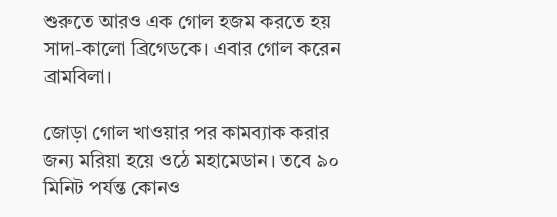শুরুতে আরও এক গোল হজম করতে হয় সাদা-কালো ব্রিগেডকে। এবার গোল করেন ব্রামবিলা।

জোড়া গোল খাওয়ার পর কামব্যাক করার জন্য মরিয়া হয়ে ওঠে মহামেডান। তবে ৯০ মিনিট পর্যন্ত কোনও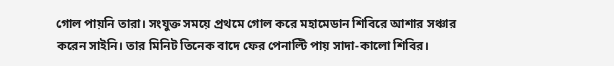গোল পায়নি তারা। সংযুক্ত সময়ে প্রথমে গোল করে মহামেডান শিবিরে আশার সঞ্চার করেন সাইনি। তার মিনিট তিনেক বাদে ফের পেনাল্টি পায় সাদা-কালো শিবির।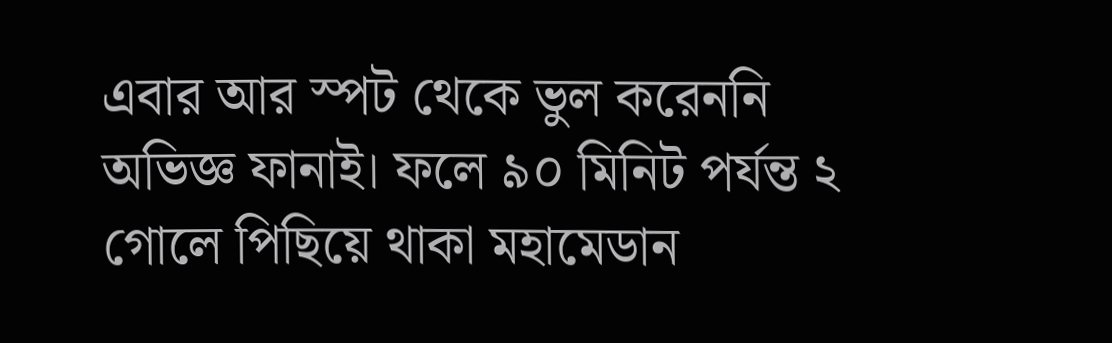এবার আর স্পট থেকে ভুল করেননি অভিজ্ঞ ফানাই। ফলে ৯০ মিনিট পর্যন্ত ২ গোলে পিছিয়ে থাকা মহামেডান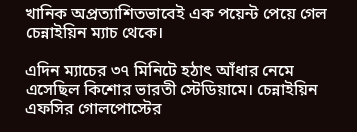খানিক অপ্রত্যাশিতভাবেই এক পয়েন্ট পেয়ে গেল চেন্নাইয়িন ম্যাচ থেকে।

এদিন ম্যাচের ৩৭ মিনিটে হঠাৎ আঁধার নেমে এসেছিল কিশোর ভারতী স্টেডিয়ামে। চেন্নাইয়িন এফসির গোলপোস্টের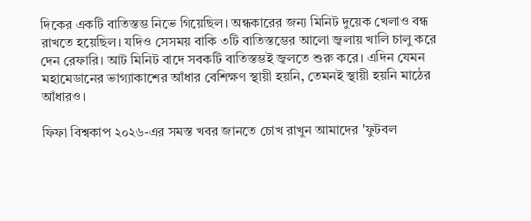দিকের একটি বাতিস্তম্ভ নিভে গিয়েছিল। অন্ধকারের জন্য মিনিট দুয়েক খেলাও বন্ধ রাখতে হয়েছিল। যদিও সেসময় বাকি ৩টি বাতিস্তম্ভের আলো জ্বলায় খালি চালু করে দেন রেফারি। আট মিনিট বাদে সবকটি বাতিস্তম্ভই জ্বলতে শুরু করে। এদিন যেমন মহামেডানের ভাগ্যাকাশের আঁধার বেশিক্ষণ স্থায়ী হয়নি, তেমনই স্থায়ী হয়নি মাঠের আঁধারও।

ফিফা বিশ্বকাপ ২০২৬-এর সমস্ত খবর জানতে চোখ রাখুন আমাদের 'ফুটবল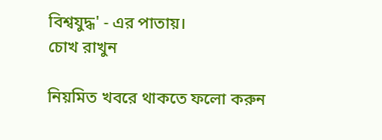বিশ্বযুদ্ধ' - এর পাতায়।
চোখ রাখুন

নিয়মিত খবরে থাকতে ফলো করুন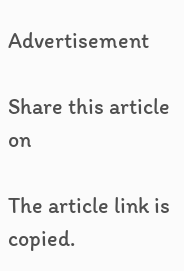Advertisement

Share this article on

The article link is copied.